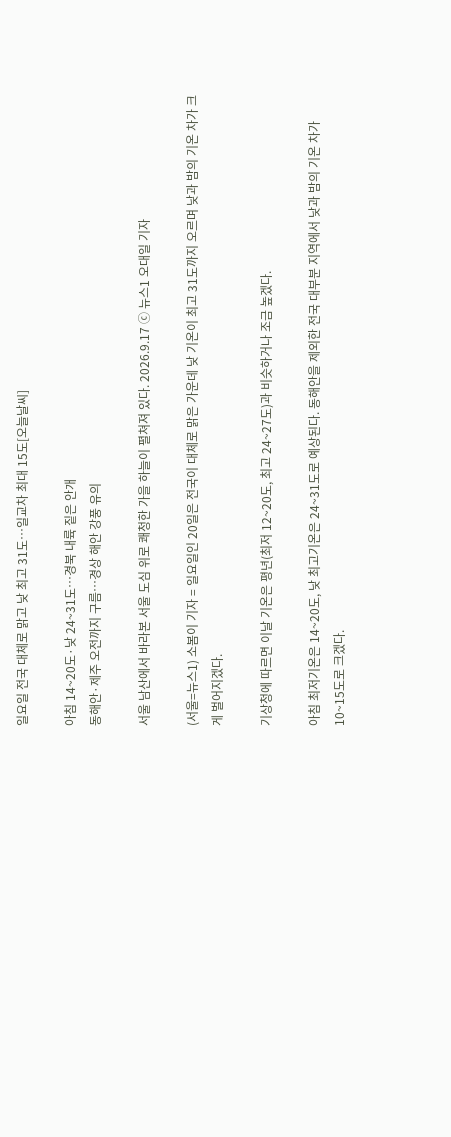일요일 전국 대체로 맑고 낮 최고 31도…일교차 최대 15도[오늘날씨]

아침 14~20도·낮 24~31도…경북 내륙 짙은 안개
동해안·제주 오전까지 구름…경상 해안 강풍 유의

서울 남산에서 바라본 서울 도심 위로 쾌청한 가을 하늘이 펼쳐져 있다. 2026.9.17 ⓒ 뉴스1 오대일 기자

(서울=뉴스1) 소봄이 기자 = 일요일인 20일은 전국이 대체로 맑은 가운데 낮 기온이 최고 31도까지 오르며 낮과 밤의 기온 차가 크게 벌어지겠다.

기상청에 따르면 이날 기온은 평년(최저 12~20도, 최고 24~27도)과 비슷하거나 조금 높겠다.

아침 최저기온은 14~20도, 낮 최고기온은 24~31도로 예상된다. 동해안을 제외한 전국 대부분 지역에서 낮과 밤의 기온 차가 10~15도로 크겠다.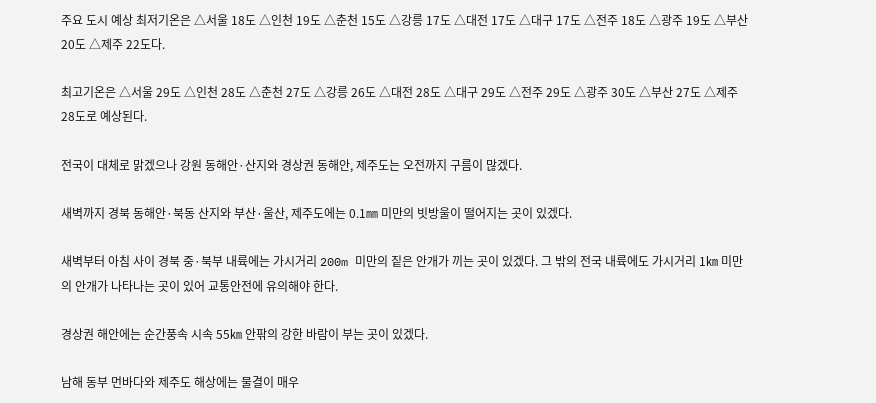주요 도시 예상 최저기온은 △서울 18도 △인천 19도 △춘천 15도 △강릉 17도 △대전 17도 △대구 17도 △전주 18도 △광주 19도 △부산 20도 △제주 22도다.

최고기온은 △서울 29도 △인천 28도 △춘천 27도 △강릉 26도 △대전 28도 △대구 29도 △전주 29도 △광주 30도 △부산 27도 △제주 28도로 예상된다.

전국이 대체로 맑겠으나 강원 동해안·산지와 경상권 동해안, 제주도는 오전까지 구름이 많겠다.

새벽까지 경북 동해안·북동 산지와 부산·울산, 제주도에는 0.1㎜ 미만의 빗방울이 떨어지는 곳이 있겠다.

새벽부터 아침 사이 경북 중·북부 내륙에는 가시거리 200m 미만의 짙은 안개가 끼는 곳이 있겠다. 그 밖의 전국 내륙에도 가시거리 1㎞ 미만의 안개가 나타나는 곳이 있어 교통안전에 유의해야 한다.

경상권 해안에는 순간풍속 시속 55㎞ 안팎의 강한 바람이 부는 곳이 있겠다.

남해 동부 먼바다와 제주도 해상에는 물결이 매우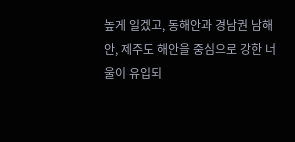높게 일겠고, 동해안과 경남권 남해안, 제주도 해안을 중심으로 강한 너울이 유입되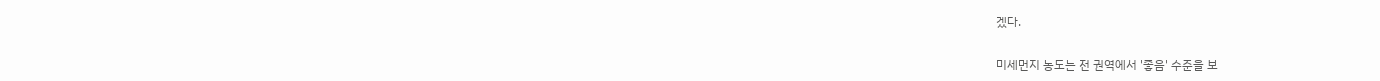겠다.

미세먼지 농도는 전 권역에서 '좋음' 수준을 보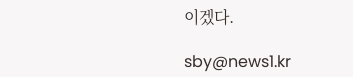이겠다.

sby@news1.kr